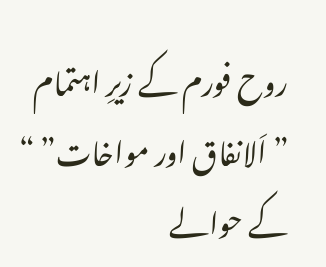روح فورم کے زیرِ اہتمام ”اَلانفاق اور مواخات” “ کے حوالے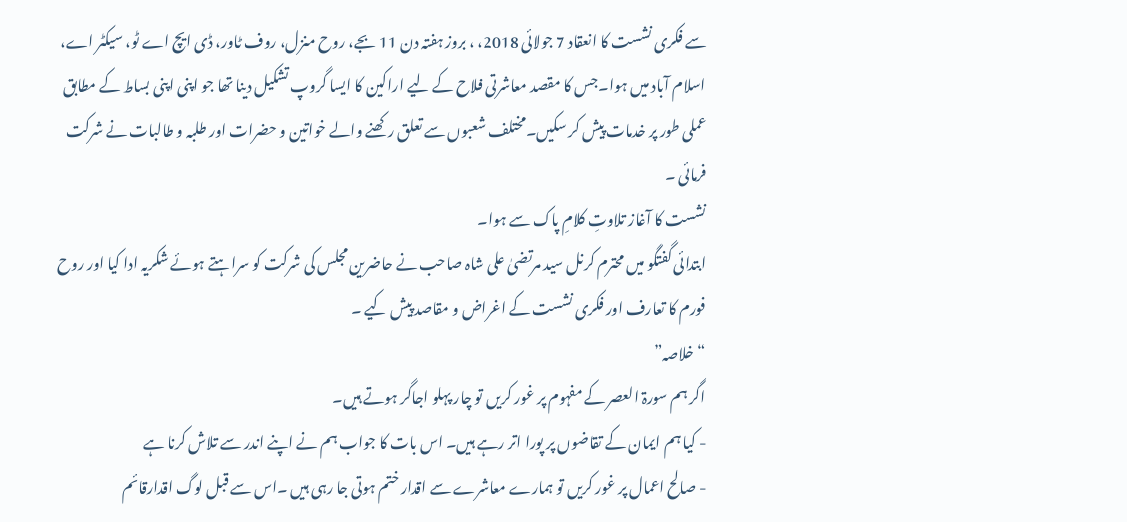سے فکری نشست کا انعقاد 7 جولائی 2018، ، بروز ہفتہ دن 11 بجے، روح منزل، روف ٹاور، ڈی ایچ اے ٹو، سیکٹر اے، اسلام آباد میں ہوا۔جس کا مقصد معاشرتی فلاح کے لیے اراکین کا ایسا گروپ تشکیل دینا تھا جو اپنی اپنی بساط کے مطابق عملی طور پر خدمات پیش کر سکیں۔مختلف شعبوں سے تعلق رکھنے والے خواتین و حضرات اور طلبہ و طالبات نے شرکت فرمائی ۔
نشست کا آغاز تلاوتِ کلامِ پاک سے ہوا۔
ابتدائی گفتگو میں محترم کرنل سید مرتضیٰ علی شاہ صاحب نے حاضرین مجلس کی شرکت کو سراہتے ہوئے شکریہ ادا کیا اور روح فورم کا تعارف اور فکری نشست کے اغراض و مقاصد پیش کیے ۔
“خلاصہ”
اگر ہم سورۃ العصر کے مفہوم پر غور کریں تو چار پہلو اجاگر ہوتے ہیں۔
- کیا ہم ایمان کے تقاضوں پر پورا اتر رہے ہیں۔ اس بات کا جواب ہم نے اپنے اندر سے تلاش کرنا ہے
- صالح اعمال پر غور کریں تو ہمارے معاشرے سے اقدار ختم ہوتی جا رہی ہیں ۔اس سے قبل لوگ اقدارقائم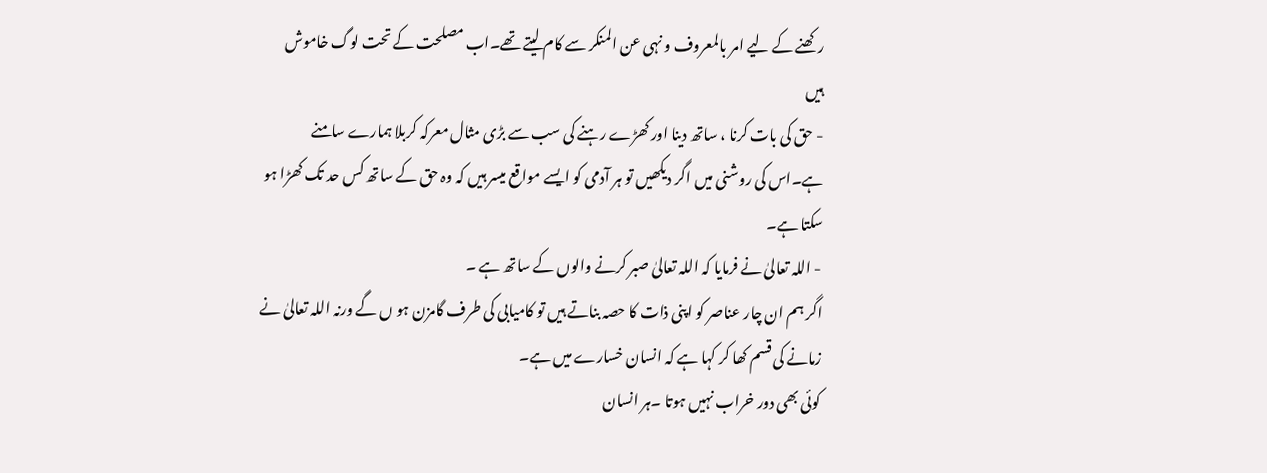رکھنے کے لیے امر بالمعروف و نہی عن المنکر سے کام لیتے تھے۔اب مصلحت کے تحت لوگ خاموش ہیں
- حق کی بات کرنا ، ساتھ دینا اور کھڑے رہنے کی سب سے بڑی مثال معرکہ کربلا ہمارے سامنے ہے۔اس کی روشنی میں اگر دیکھیں تو ہر آدمی کو ایسے مواقع میسر ہیں کہ وہ حق کے ساتھ کس حد تک کھڑا ہو سکتا ہے۔
- اللہ تعالیٰ نے فرمایا کہ اللہ تعالیٰ صبر کرنے والوں کے ساتھ ہے ۔
اگر ہم ان چار عناصر کو اپنی ذات کا حصہ بناتے ہیں تو کامیابی کی طرف گامزن ہو ں گے ورنہ اللہ تعالیٰ نے زمانے کی قسم کھا کر کہا ہے کہ انسان خسارے میں ہے۔
کوئی بھی دور خراب نہیں ہوتا ۔ہر انسان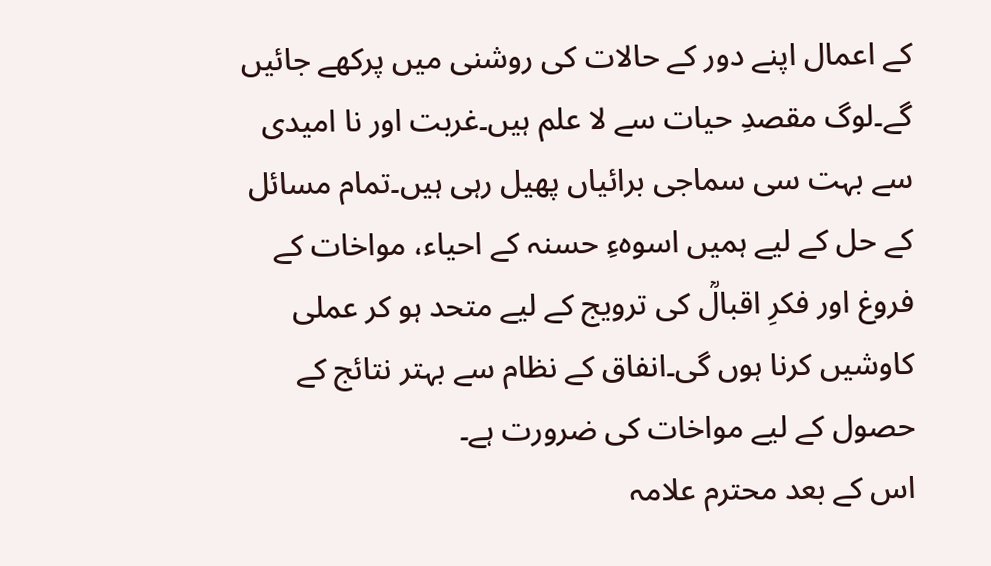کے اعمال اپنے دور کے حالات کی روشنی میں پرکھے جائیں گے۔لوگ مقصدِ حیات سے لا علم ہیں۔غربت اور نا امیدی سے بہت سی سماجی برائیاں پھیل رہی ہیں۔تمام مسائل کے حل کے لیے ہمیں اسوہءِ حسنہ کے احیاء، مواخات کے فروغ اور فکرِ اقبالؒ کی ترویج کے لیے متحد ہو کر عملی کاوشیں کرنا ہوں گی۔انفاق کے نظام سے بہتر نتائج کے حصول کے لیے مواخات کی ضرورت ہے۔
اس کے بعد محترم علامہ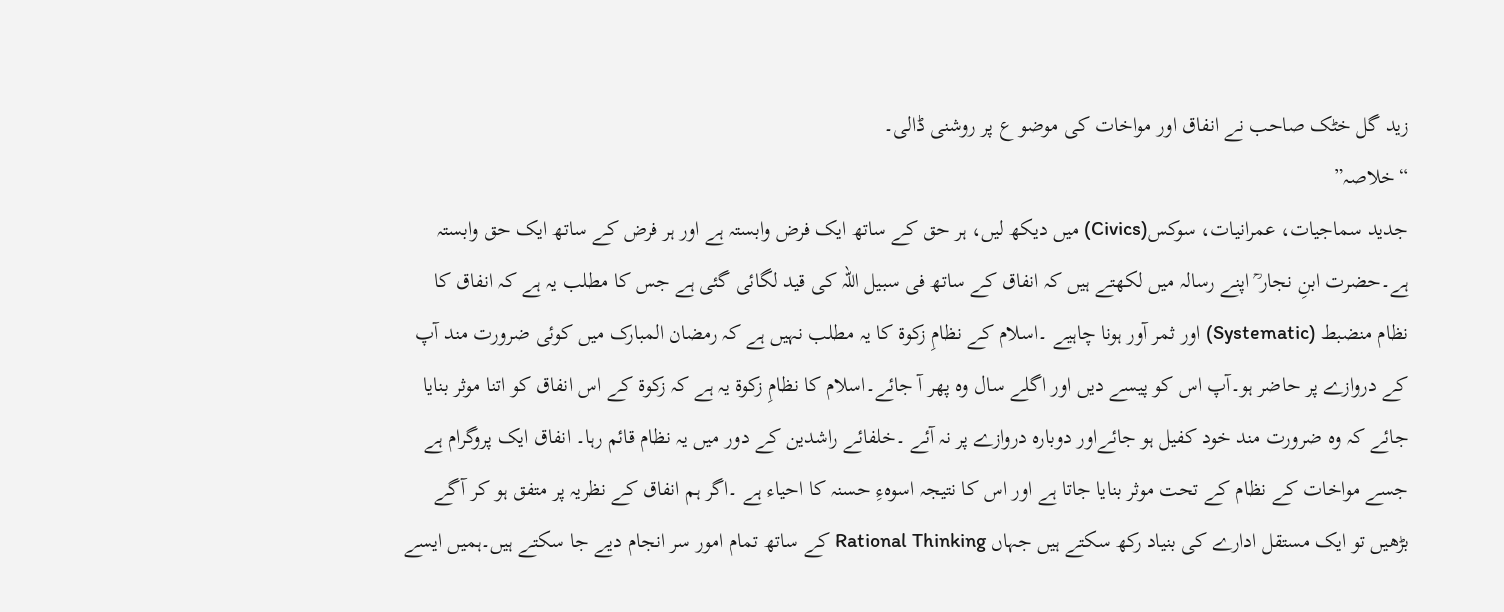زید گل خٹک صاحب نے انفاق اور مواخات کی موضو ع پر روشنی ڈالی۔
“خلاصہ”
جدید سماجیات، عمرانیات، سوکس(Civics) میں دیکھ لیں، ہر حق کے ساتھ ایک فرض وابستہ ہے اور ہر فرض کے ساتھ ایک حق وابستہ ہے۔حضرت ابنِ نجار ؒ اپنے رسالہ میں لکھتے ہیں کہ انفاق کے ساتھ فی سبیل اللہ کی قید لگائی گئی ہے جس کا مطلب یہ ہے کہ انفاق کا نظام منضبط (Systematic) اور ثمر آور ہونا چاہیے ۔اسلام کے نظامِ زکوۃ کا یہ مطلب نہیں ہے کہ رمضان المبارک میں کوئی ضرورت مند آپ کے دروازے پر حاضر ہو۔آپ اس کو پیسے دیں اور اگلے سال وہ پھر آ جائے۔اسلام کا نظامِ زکوۃ یہ ہے کہ زکوۃ کے اس انفاق کو اتنا موثر بنایا جائے کہ وہ ضرورت مند خود کفیل ہو جائےاور دوبارہ دروازے پر نہ آئے ۔خلفائے راشدین کے دور میں یہ نظام قائم رہا۔ انفاق ایک پروگرام ہے جسے مواخات کے نظام کے تحت موثر بنایا جاتا ہے اور اس کا نتیجہ اسوہءِ حسنہ کا احیاء ہے ۔اگر ہم انفاق کے نظریہ پر متفق ہو کر آگے بڑھیں تو ایک مستقل ادارے کی بنیاد رکھ سکتے ہیں جہاں Rational Thinking کے ساتھ تمام امور سر انجام دیے جا سکتے ہیں۔ہمیں ایسے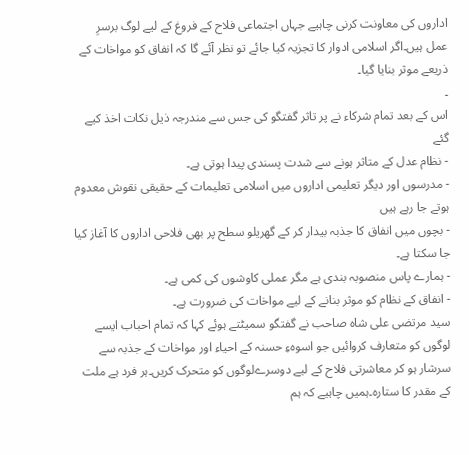اداروں کی معاونت کرنی چاہیے جہاں اجتماعی فلاح کے فروغ کے لیے لوگ برسرِ عمل ہیں۔اگر اسلامی ادوار کا تجزیہ کیا جائے تو نظر آئے گا کہ انفاق کو مواخات کے ذریعے موثر بنایا گیا۔
۔
اس کے بعد تمام شرکاء نے پر تاثر گفتگو کی جس سے مندرجہ ذیل نکات اخذ کیے گئے
- نظام عدل کے متاثر ہونے سے شدت پسندی پیدا ہوتی ہے۔
- مدرسوں اور دیگر تعلیمی اداروں میں اسلامی تعلیمات کے حقیقی نقوش معدوم ہوتے جا رہے ہیں
- بچوں میں انفاق کا جذبہ بیدار کر کے گھریلو سطح پر بھی فلاحی اداروں کا آغاز کیا جا سکتا ہے۔
- ہمارے پاس منصوبہ بندی ہے مگر عملی کاوشوں کی کمی ہے۔
- انفاق کے نظام کو موثر بنانے کے لیے مواخات کی ضرورت ہے۔
سید مرتضی علی شاہ صاحب نے گفتگو سمیٹتے ہوئے کہا کہ تمام احباب ایسے لوگوں کو متعارف کروائیں جو اسوہءِ حسنہ کے احیاء اور مواخات کے جذبہ سے سرشار ہو کر معاشرتی فلاح کے لیے دوسرےلوگوں کو متحرک کریں۔ہر فرد ہے ملت کے مقدر کا ستارہ۔ہمیں چاہیے کہ ہم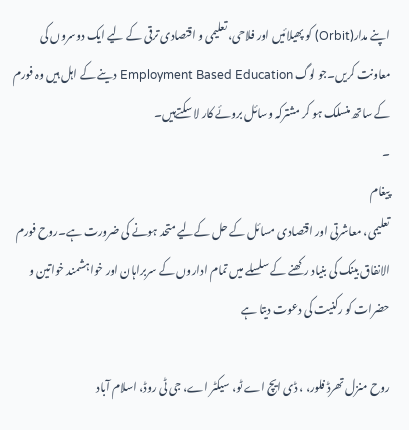اپنے مدار(Orbit) کو پھیلائیں اور فلاحی، تعلیمی و اقتصادی ترقی کے لیے ایک دوسروں کی معاونت کریں۔جو لوگ Employment Based Education دینے کے اہل ہیں وہ فورم کے ساتھ منسلک ہو کر مشترکہ وسائل بروئے کار لا سکتےہیں۔
۔
پیغام
تعلیمی، معاشرتی اور اقتصادی مسائل کے حل کےلیے متحد ہونے کی ضرورت ہے۔روح فورم الانفاق بینک کی بنیاد رکھنے کے سلسلے میں تمام اداروں کے سربراہان اور خواہشمند خواتین و حضرات کو رکنیت کی دعوت دیتا ہے

روح منزل تھرڈ فلور، ، ڈی ایچ اے ٹو، سیکٹر اے، جی ٹی روڈ، اسلام آباد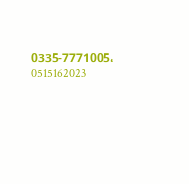0335-7771005، 0515162023